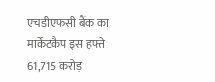एचडीएफसी बैंक का मार्केटकैप इस हफ्ते 61,715 करोड़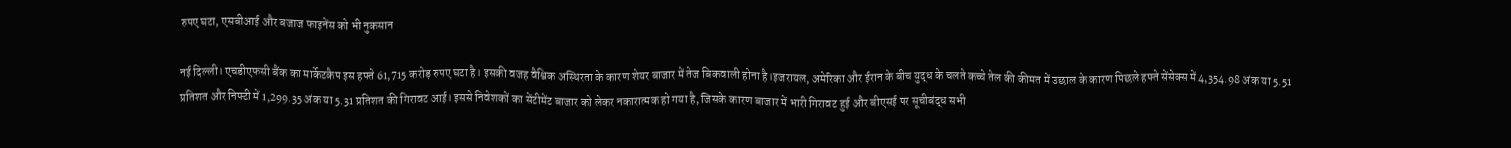रुपए घटा, एसबीआई और बजाज फाइनेंस को भी नुकसान

नई दिल्ली। एचडीएफसी बैंक का मार्केटकैप इस हफ्ते 61,715 करोड़ रुपए घटा है। इसकी वजह वैश्विक अस्थिरता के कारण शेयर बाजार में तेज बिकवाली होना है।इजरायल, अमेरिका और ईरान के बीच युद्ध के चलते कच्चे तेल की कीमत में उछाल के कारण पिछले हफ्ते सेंसेक्स में 4,354.98 अंक या 5.51 प्रतिशत और निफ्टी में 1,299.35 अंक या 5.31 प्रतिशत की गिरावट आई। इससे निवेशकों का सेंटीमेंट बाजार को लेकर नकारात्मक हो गया है, जिसके कारण बाजार में भारी गिरावट हुई और बीएसई पर सूचीबंद्ध सभी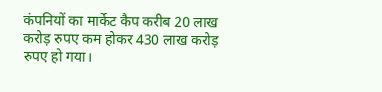कंपनियों का मार्केट कैप करीब 20 लाख करोड़ रुपए कम होकर 430 लाख करोड़ रुपए हो गया।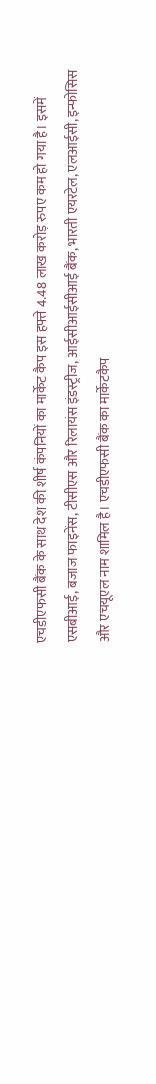एचडीएफसी बैंक के साथ देश की शीर्ष कंपनियों का मार्केट कैप इस हफ्ते 4.48 लाख करोड़ रुपए कम हो गया है। इसमें एसबीआई, बजाज फाइनेंस, टीसीएस और रिलायंस इंडस्ट्रीज, आईसीआईसीआई बैंक, भारती एयरटेल, एलआईसी, इन्फोसिस और एचयूएल नाम शामिल है। एचडीएफसी बैंक का मार्केटकैप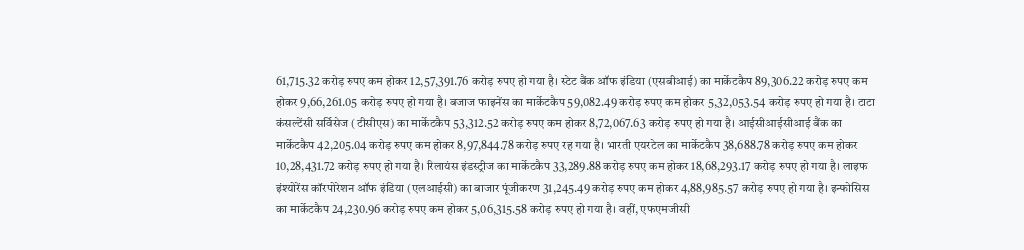61,715.32 करोड़ रुपए कम होकर 12,57,391.76 करोड़ रुपए हो गया है। स्टेट बैंक ऑफ इंडिया (एसबीआई) का मार्केटकैप 89,306.22 करोड़ रुपए कम होकर 9,66,261.05 करोड़ रुपए हो गया है। बजाज फाइनेंस का मार्केटकैप 59,082.49 करोड़ रुपए कम होकर 5,32,053.54 करोड़ रुपए हो गया है। टाटा कंसल्टेंसी सर्विसेज (टीसीएस) का मार्केटकैप 53,312.52 करोड़ रुपए कम होकर 8,72,067.63 करोड़ रुपए हो गया है। आईसीआईसीआई बैंक का मार्केटकैप 42,205.04 करोड़ रुपए कम होकर 8,97,844.78 करोड़ रुपए रह गया है। भारती एयरटेल का मार्केटकैप 38,688.78 करोड़ रुपए कम होकर 10,28,431.72 करोड़ रुपए हो गया है। रिलायंस इंडस्ट्रीज का मार्केटकैप 33,289.88 करोड़ रुपए कम होकर 18,68,293.17 करोड़ रुपए हो गया है। लाइफ इंश्योरेंस कॉरपोरेशन ऑफ इंडिया (एलआईसी) का बाजार पूंजीकरण 31,245.49 करोड़ रुपए कम होकर 4,88,985.57 करोड़ रुपए हो गया है। इन्फोसिस का मार्केटकैप 24,230.96 करोड़ रुपए कम होकर 5,06,315.58 करोड़ रुपए हो गया है। वहीं, एफएमजीसी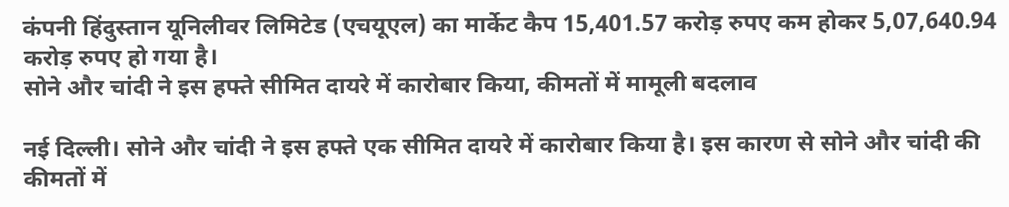कंपनी हिंदुस्तान यूनिलीवर लिमिटेड (एचयूएल) का मार्केट कैप 15,401.57 करोड़ रुपए कम होकर 5,07,640.94 करोड़ रुपए हो गया है।
सोने और चांदी ने इस हफ्ते सीमित दायरे में कारोबार किया, कीमतों में मामूली बदलाव

नई दिल्ली। सोने और चांदी ने इस हफ्ते एक सीमित दायरे में कारोबार किया है। इस कारण से सोने और चांदी की कीमतों में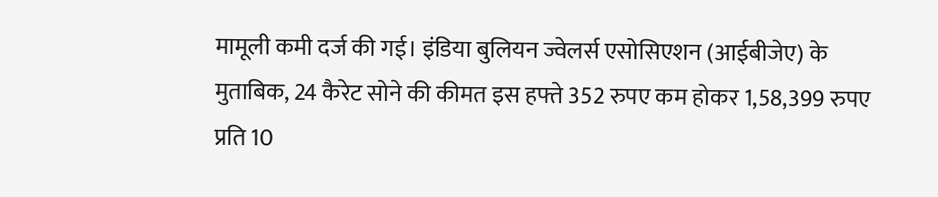मामूली कमी दर्ज की गई। इंडिया बुलियन ज्वेलर्स एसोसिएशन (आईबीजेए) के मुताबिक, 24 कैरेट सोने की कीमत इस हफ्ते 352 रुपए कम होकर 1,58,399 रुपए प्रति 10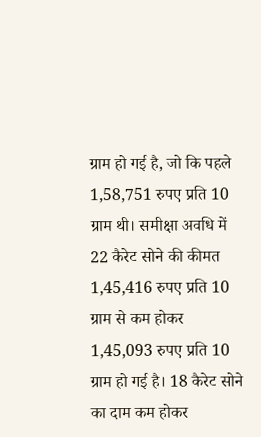ग्राम हो गई है, जो कि पहले 1,58,751 रुपए प्रति 10 ग्राम थी। समीक्षा अवधि में 22 कैरेट सोने की कीमत 1,45,416 रुपए प्रति 10 ग्राम से कम होकर 1,45,093 रुपए प्रति 10 ग्राम हो गई है। 18 कैरेट सोने का दाम कम होकर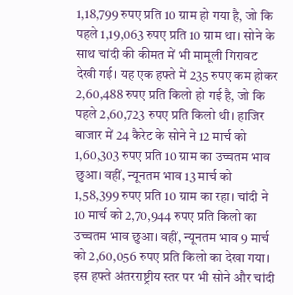1,18,799 रुपए प्रति 10 ग्राम हो गया है, जो कि पहले 1,19,063 रुपए प्रति 10 ग्राम था। सोने के साथ चांदी की कीमत में भी मामूली गिरावट देखी गई। यह एक हफ्ते में 235 रुपए कम होकर 2,60,488 रुपए प्रति किलो हो गई है, जो कि पहले 2,60,723 रुपए प्रति किलो थी। हाजिर बाजार में 24 कैरेट के सोने ने 12 मार्च को 1,60,303 रुपए प्रति 10 ग्राम का उच्चतम भाव छुआ। वहीं, न्यूनतम भाव 13 मार्च को 1,58,399 रुपए प्रति 10 ग्राम का रहा। चांदी ने 10 मार्च को 2,70,944 रुपए प्रति किलो का उच्चतम भाव छुआ। वहीं, न्यूनतम भाव 9 मार्च को 2,60,056 रुपए प्रति किलो का देखा गया। इस हफ्ते अंतरराष्ट्रीय स्तर पर भी सोने और चांदी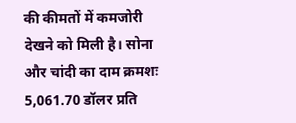की कीमतों में कमजोरी देखने को मिली है। सोना और चांदी का दाम क्रमशः 5,061.70 डॉलर प्रति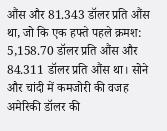औंस और 81.343 डॉलर प्रति औंस था, जो कि एक हफ्ते पहले क्रमश: 5,158.70 डॉलर प्रति औंस और 84.311 डॉलर प्रति औंस था। सोने और चांदी में कमजोरी की वजह अमेरिकी डॉलर की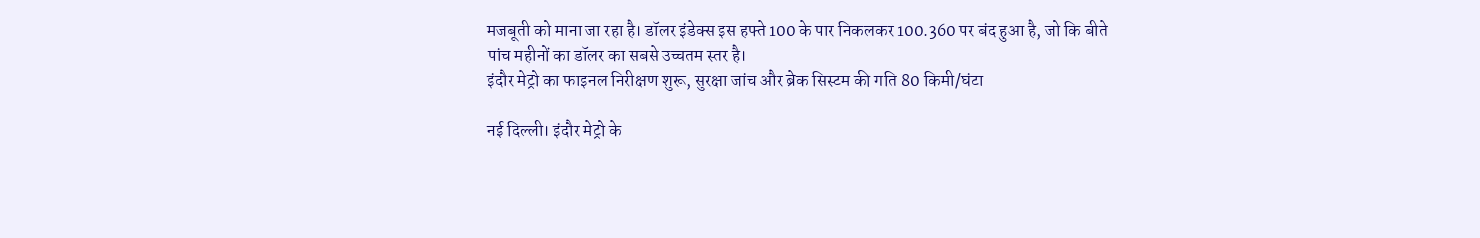मजबूती को माना जा रहा है। डॉलर इंडेक्स इस हफ्ते 100 के पार निकलकर 100.360 पर बंद हुआ है, जो कि बीते पांच महीनों का डॉलर का सबसे उच्चतम स्तर है।
इंदौर मेट्रो का फाइनल निरीक्षण शुरू, सुरक्षा जांच और ब्रेक सिस्टम की गति 80 किमी/घंटा

नई दिल्ली। इंदौर मेट्रो के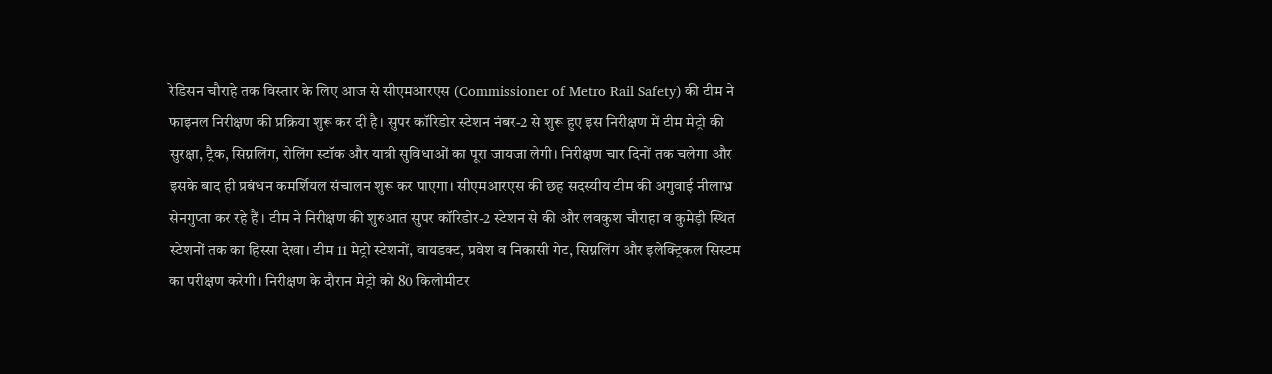रेडिसन चौराहे तक विस्तार के लिए आज से सीएमआरएस (Commissioner of Metro Rail Safety) की टीम ने फाइनल निरीक्षण की प्रक्रिया शुरू कर दी है। सुपर कॉरिडोर स्टेशन नंबर-2 से शुरू हुए इस निरीक्षण में टीम मेट्रो की सुरक्षा, ट्रैक, सिग्नलिंग, रोलिंग स्टॉक और यात्री सुविधाओं का पूरा जायजा लेगी। निरीक्षण चार दिनों तक चलेगा और इसके बाद ही प्रबंधन कमर्शियल संचालन शुरू कर पाएगा। सीएमआरएस की छह सदस्यीय टीम की अगुवाई नीलाभ्र सेनगुप्ता कर रहे हैं। टीम ने निरीक्षण की शुरुआत सुपर कॉरिडोर-2 स्टेशन से की और लवकुश चौराहा व कुमेड़ी स्थित स्टेशनों तक का हिस्सा देखा। टीम 11 मेट्रो स्टेशनों, वायडक्ट, प्रवेश व निकासी गेट, सिग्नलिंग और इलेक्ट्रिकल सिस्टम का परीक्षण करेगी। निरीक्षण के दौरान मेट्रो को 80 किलोमीटर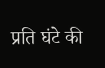प्रति घंटे की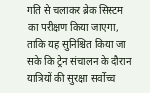गति से चलाकर ब्रेक सिस्टम का परीक्षण किया जाएगा, ताकि यह सुनिश्चित किया जा सके कि ट्रेन संचालन के दौरान यात्रियों की सुरक्षा सर्वोच्च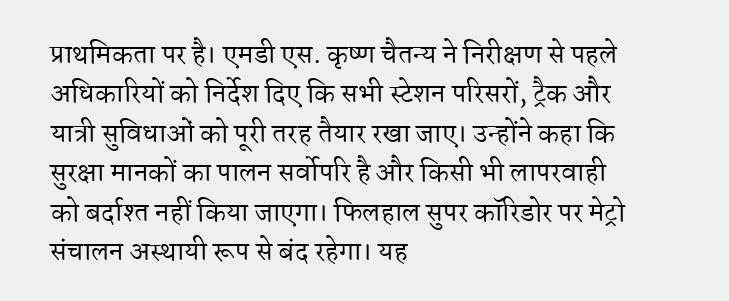प्राथमिकता पर है। एमडी एस. कृष्ण चैतन्य ने निरीक्षण से पहले अधिकारियों को निर्देश दिए कि सभी स्टेशन परिसरों, ट्रैक और यात्री सुविधाओं को पूरी तरह तैयार रखा जाए। उन्होंने कहा कि सुरक्षा मानकों का पालन सर्वोपरि है और किसी भी लापरवाही को बर्दाश्त नहीं किया जाएगा। फिलहाल सुपर कॉरिडोर पर मेट्रो संचालन अस्थायी रूप से बंद रहेगा। यह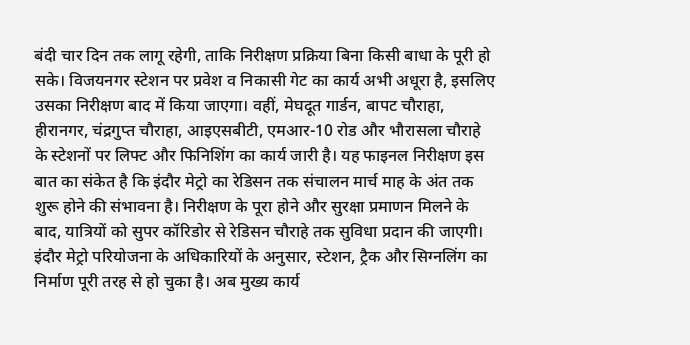बंदी चार दिन तक लागू रहेगी, ताकि निरीक्षण प्रक्रिया बिना किसी बाधा के पूरी हो सके। विजयनगर स्टेशन पर प्रवेश व निकासी गेट का कार्य अभी अधूरा है, इसलिए उसका निरीक्षण बाद में किया जाएगा। वहीं, मेघदूत गार्डन, बापट चौराहा, हीरानगर, चंद्रगुप्त चौराहा, आइएसबीटी, एमआर-10 रोड और भौरासला चौराहे के स्टेशनों पर लिफ्ट और फिनिशिंग का कार्य जारी है। यह फाइनल निरीक्षण इस बात का संकेत है कि इंदौर मेट्रो का रेडिसन तक संचालन मार्च माह के अंत तक शुरू होने की संभावना है। निरीक्षण के पूरा होने और सुरक्षा प्रमाणन मिलने के बाद, यात्रियों को सुपर कॉरिडोर से रेडिसन चौराहे तक सुविधा प्रदान की जाएगी। इंदौर मेट्रो परियोजना के अधिकारियों के अनुसार, स्टेशन, ट्रैक और सिग्नलिंग का निर्माण पूरी तरह से हो चुका है। अब मुख्य कार्य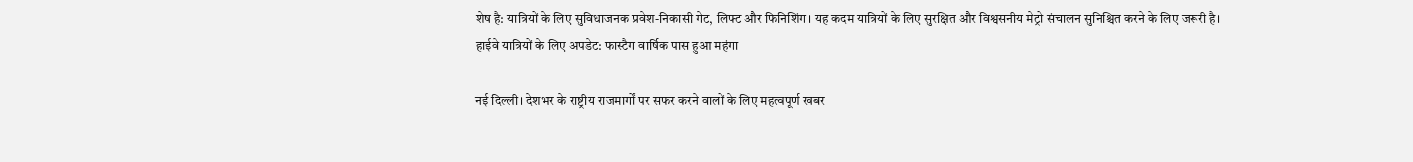शेष है: यात्रियों के लिए सुविधाजनक प्रवेश-निकासी गेट, लिफ्ट और फिनिशिंग। यह कदम यात्रियों के लिए सुरक्षित और विश्वसनीय मेट्रो संचालन सुनिश्चित करने के लिए जरूरी है।
हाईवे यात्रियों के लिए अपडेट: फास्टैग वार्षिक पास हुआ महंगा

नई दिल्ली। देशभर के राष्ट्रीय राजमार्गों पर सफर करने वालों के लिए महत्वपूर्ण खबर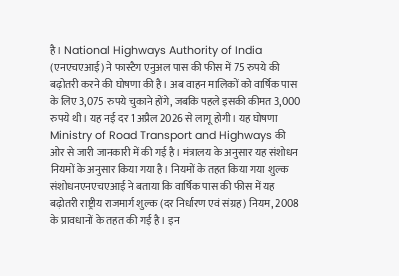है। National Highways Authority of India (एनएचएआई) ने फास्टैग एनुअल पास की फीस में 75 रुपये की बढ़ोतरी करने की घोषणा की है। अब वाहन मालिकों को वार्षिक पास के लिए 3,075 रुपये चुकाने होंगे, जबकि पहले इसकी कीमत 3,000 रुपये थी। यह नई दर 1 अप्रैल 2026 से लागू होगी। यह घोषणा Ministry of Road Transport and Highways की ओर से जारी जानकारी में की गई है। मंत्रालय के अनुसार यह संशोधन नियमों के अनुसार किया गया है। नियमों के तहत किया गया शुल्क संशोधनएनएचएआई ने बताया कि वार्षिक पास की फीस में यह बढ़ोतरी राष्ट्रीय राजमार्ग शुल्क (दर निर्धारण एवं संग्रह) नियम, 2008 के प्रावधानों के तहत की गई है। इन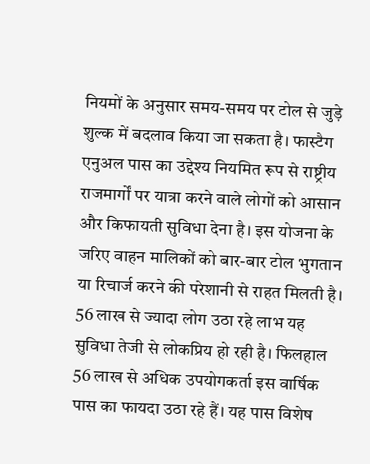नियमों के अनुसार समय-समय पर टोल से जुड़े शुल्क में बदलाव किया जा सकता है। फास्टैग एनुअल पास का उद्देश्य नियमित रूप से राष्ट्रीय राजमार्गों पर यात्रा करने वाले लोगों को आसान और किफायती सुविधा देना है। इस योजना के जरिए वाहन मालिकों को बार-बार टोल भुगतान या रिचार्ज करने की परेशानी से राहत मिलती है। 56 लाख से ज्यादा लोग उठा रहे लाभ यह सुविधा तेजी से लोकप्रिय हो रही है। फिलहाल 56 लाख से अधिक उपयोगकर्ता इस वार्षिक पास का फायदा उठा रहे हैं। यह पास विशेष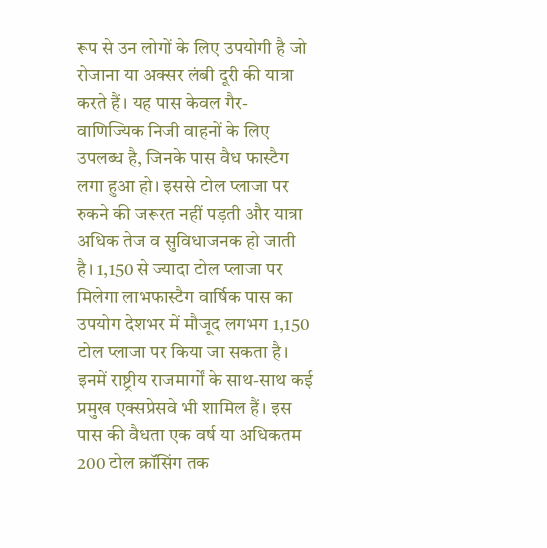रूप से उन लोगों के लिए उपयोगी है जो रोजाना या अक्सर लंबी दूरी की यात्रा करते हैं। यह पास केवल गैर-वाणिज्यिक निजी वाहनों के लिए उपलब्ध है, जिनके पास वैध फास्टैग लगा हुआ हो। इससे टोल प्लाजा पर रुकने की जरूरत नहीं पड़ती और यात्रा अधिक तेज व सुविधाजनक हो जाती है। 1,150 से ज्यादा टोल प्लाजा पर मिलेगा लाभफास्टैग वार्षिक पास का उपयोग देशभर में मौजूद लगभग 1,150 टोल प्लाजा पर किया जा सकता है। इनमें राष्ट्रीय राजमार्गों के साथ-साथ कई प्रमुख एक्सप्रेसवे भी शामिल हैं। इस पास की वैधता एक वर्ष या अधिकतम 200 टोल क्रॉसिंग तक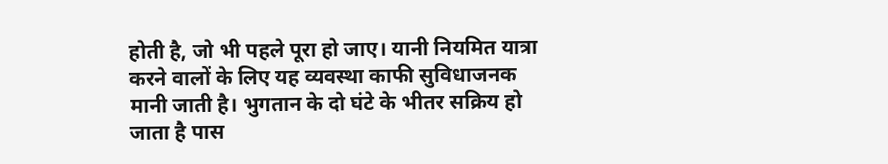होती है, जो भी पहले पूरा हो जाए। यानी नियमित यात्रा करने वालों के लिए यह व्यवस्था काफी सुविधाजनक मानी जाती है। भुगतान के दो घंटे के भीतर सक्रिय हो जाता है पास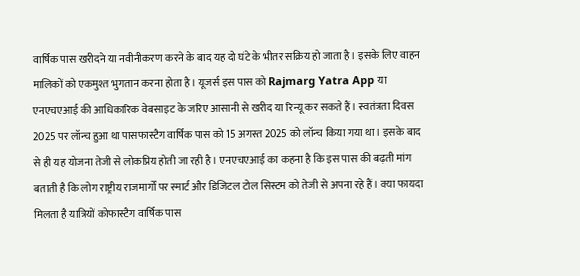वार्षिक पास खरीदने या नवीनीकरण करने के बाद यह दो घंटे के भीतर सक्रिय हो जाता है। इसके लिए वाहन मालिकों को एकमुश्त भुगतान करना होता है। यूजर्स इस पास को Rajmarg Yatra App या एनएचएआई की आधिकारिक वेबसाइट के जरिए आसानी से खरीद या रिन्यू कर सकते हैं। स्वतंत्रता दिवस 2025 पर लॉन्च हुआ था पासफास्टैग वार्षिक पास को 15 अगस्त 2025 को लॉन्च किया गया था। इसके बाद से ही यह योजना तेजी से लोकप्रिय होती जा रही है। एनएचएआई का कहना है कि इस पास की बढ़ती मांग बताती है कि लोग राष्ट्रीय राजमार्गों पर स्मार्ट और डिजिटल टोल सिस्टम को तेजी से अपना रहे हैं। क्या फायदा मिलता है यात्रियों कोफास्टैग वार्षिक पास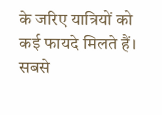के जरिए यात्रियों को कई फायदे मिलते हैं। सबसे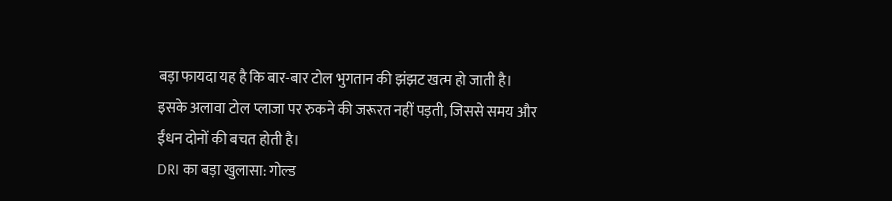बड़ा फायदा यह है कि बार-बार टोल भुगतान की झंझट खत्म हो जाती है। इसके अलावा टोल प्लाजा पर रुकने की जरूरत नहीं पड़ती, जिससे समय और ईंधन दोनों की बचत होती है।
DRI का बड़ा खुलासा: गोल्ड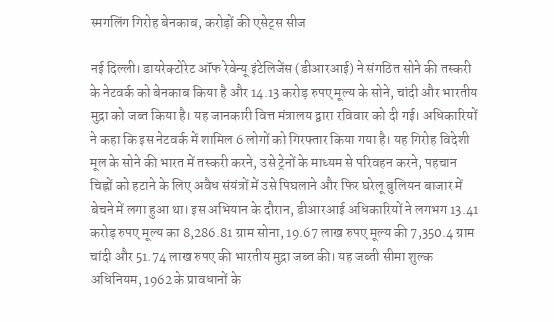स्मगलिंग गिरोह बेनकाब, करोड़ों की एसेट्स सीज

नई दिल्ली। डायरेक्टोरेट ऑफ रेवेन्यू इंटेलिजेंस (डीआरआई) ने संगठित सोने की तस्करी के नेटवर्क को बेनकाब किया है और 14.13 करोड़ रुपए मूल्य के सोने, चांदी और भारतीय मुद्रा को जब्त किया है। यह जानकारी वित्त मंत्रालय द्वारा रविवार को दी गई। अधिकारियों ने कहा कि इस नेटवर्क में शामिल 6 लोगों को गिरफ्तार किया गया है। यह गिरोह विदेशी मूल के सोने की भारत में तस्करी करने, उसे ट्रेनों के माध्यम से परिवहन करने, पहचान चिह्नों को हटाने के लिए अवैध संयंत्रों में उसे पिघलाने और फिर घरेलू बुलियन बाजार में बेचने में लगा हुआ था। इस अभियान के दौरान, डीआरआई अधिकारियों ने लगभग 13.41 करोड़ रुपए मूल्य का 8,286.81 ग्राम सोना, 19.67 लाख रुपए मूल्य की 7,350.4 ग्राम चांदी और 51.74 लाख रुपए की भारतीय मुद्रा जब्त की। यह जब्ती सीमा शुल्क अधिनियम, 1962 के प्रावधानों के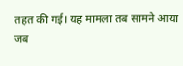तहत की गई। यह मामला तब सामने आया जब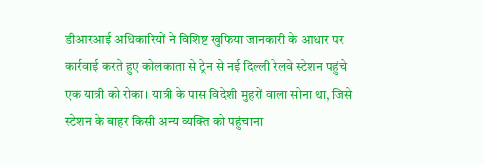डीआरआई अधिकारियों ने विशिष्ट खुफिया जानकारी के आधार पर कार्रवाई करते हुए कोलकाता से ट्रेन से नई दिल्ली रेलवे स्टेशन पहुंचे एक यात्री को रोका। यात्री के पास विदेशी मुहरों वाला सोना था, जिसे स्टेशन के बाहर किसी अन्य व्यक्ति को पहुंचाना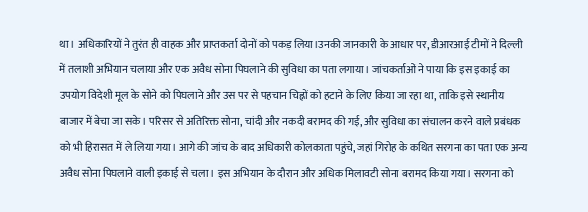था। अधिकारियों ने तुरंत ही वाहक और प्राप्तकर्ता दोनों को पकड़ लिया।उनकी जानकारी के आधार पर, डीआरआई टीमों ने दिल्ली में तलाशी अभियान चलाया और एक अवैध सोना पिघलाने की सुविधा का पता लगाया। जांचकर्ताओं ने पाया कि इस इकाई का उपयोग विदेशी मूल के सोने को पिघलाने और उस पर से पहचान चिह्नों को हटाने के लिए किया जा रहा था, ताकि इसे स्थानीय बाजार में बेचा जा सके। परिसर से अतिरिक्त सोना, चांदी और नकदी बरामद की गई, और सुविधा का संचालन करने वाले प्रबंधक को भी हिरासत में ले लिया गया। आगे की जांच के बाद अधिकारी कोलकाता पहुंचे, जहां गिरोह के कथित सरगना का पता एक अन्य अवैध सोना पिघलाने वाली इकाई से चला। इस अभियान के दौरान और अधिक मिलावटी सोना बरामद किया गया। सरगना को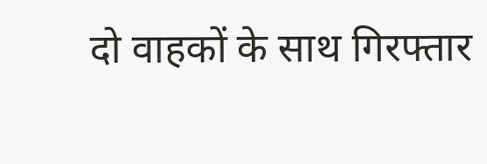दो वाहकों के साथ गिरफ्तार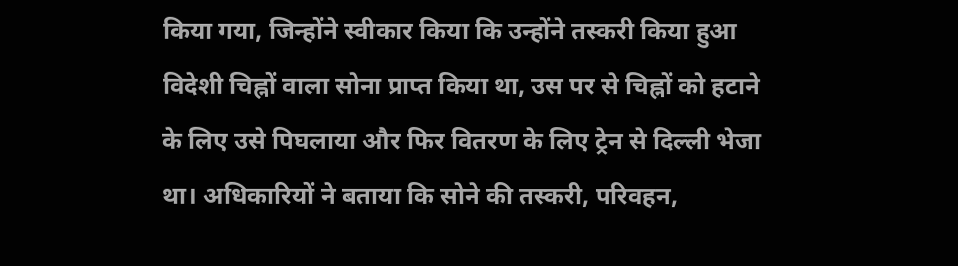किया गया, जिन्होंने स्वीकार किया कि उन्होंने तस्करी किया हुआ विदेशी चिह्नों वाला सोना प्राप्त किया था, उस पर से चिह्नों को हटाने के लिए उसे पिघलाया और फिर वितरण के लिए ट्रेन से दिल्ली भेजा था। अधिकारियों ने बताया कि सोने की तस्करी, परिवहन,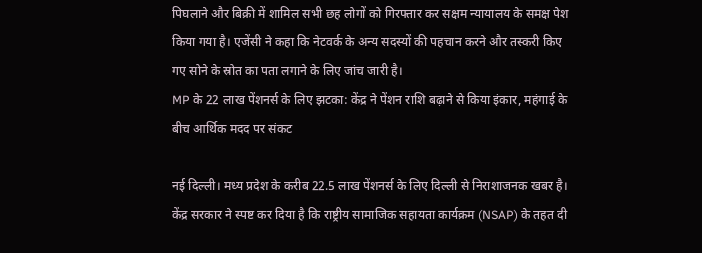पिघलाने और बिक्री में शामिल सभी छह लोगों को गिरफ्तार कर सक्षम न्यायालय के समक्ष पेश किया गया है। एजेंसी ने कहा कि नेटवर्क के अन्य सदस्यों की पहचान करने और तस्करी किए गए सोने के स्रोत का पता लगाने के लिए जांच जारी है।
MP के 22 लाख पेंशनर्स के लिए झटका: केंद्र ने पेंशन राशि बढ़ाने से किया इंकार, महंगाई के बीच आर्थिक मदद पर संकट

नई दिल्ली। मध्य प्रदेश के करीब 22.5 लाख पेंशनर्स के लिए दिल्ली से निराशाजनक खबर है। केंद्र सरकार ने स्पष्ट कर दिया है कि राष्ट्रीय सामाजिक सहायता कार्यक्रम (NSAP) के तहत दी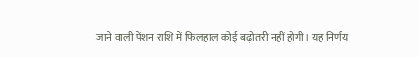जाने वाली पेंशन राशि में फिलहाल कोई बढ़ोतरी नहीं होगी। यह निर्णय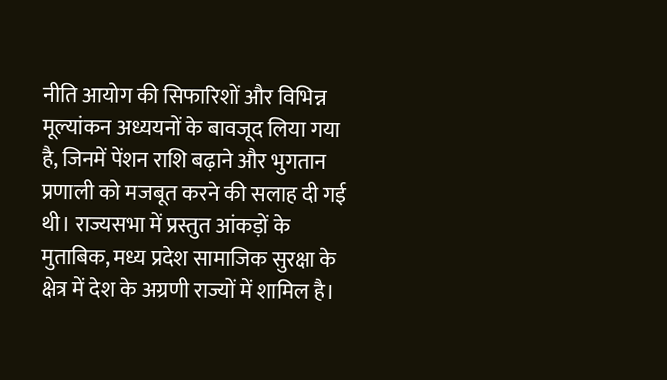नीति आयोग की सिफारिशों और विभिन्न मूल्यांकन अध्ययनों के बावजूद लिया गया है, जिनमें पेंशन राशि बढ़ाने और भुगतान प्रणाली को मजबूत करने की सलाह दी गई थी। राज्यसभा में प्रस्तुत आंकड़ों के मुताबिक, मध्य प्रदेश सामाजिक सुरक्षा के क्षेत्र में देश के अग्रणी राज्यों में शामिल है।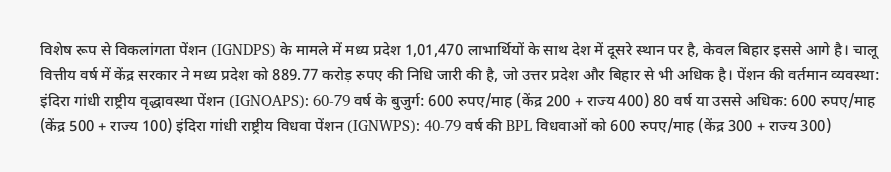विशेष रूप से विकलांगता पेंशन (IGNDPS) के मामले में मध्य प्रदेश 1,01,470 लाभार्थियों के साथ देश में दूसरे स्थान पर है, केवल बिहार इससे आगे है। चालू वित्तीय वर्ष में केंद्र सरकार ने मध्य प्रदेश को 889.77 करोड़ रुपए की निधि जारी की है, जो उत्तर प्रदेश और बिहार से भी अधिक है। पेंशन की वर्तमान व्यवस्था: इंदिरा गांधी राष्ट्रीय वृद्धावस्था पेंशन (IGNOAPS): 60-79 वर्ष के बुजुर्ग: 600 रुपए/माह (केंद्र 200 + राज्य 400) 80 वर्ष या उससे अधिक: 600 रुपए/माह (केंद्र 500 + राज्य 100) इंदिरा गांधी राष्ट्रीय विधवा पेंशन (IGNWPS): 40-79 वर्ष की BPL विधवाओं को 600 रुपए/माह (केंद्र 300 + राज्य 300)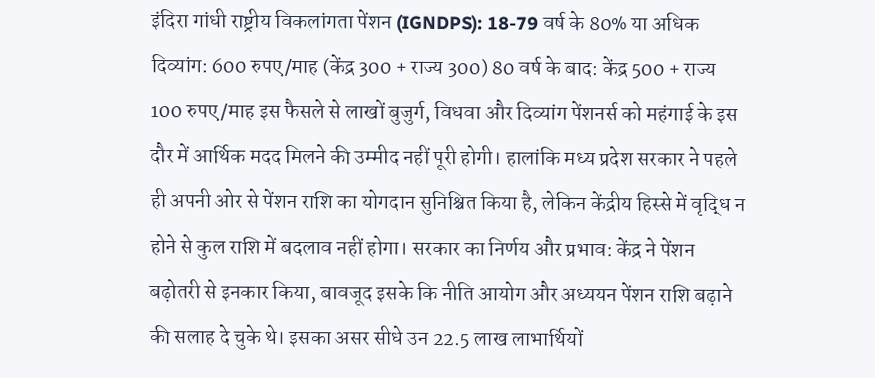इंदिरा गांधी राष्ट्रीय विकलांगता पेंशन (IGNDPS): 18-79 वर्ष के 80% या अधिक दिव्यांग: 600 रुपए/माह (केंद्र 300 + राज्य 300) 80 वर्ष के बाद: केंद्र 500 + राज्य 100 रुपए/माह इस फैसले से लाखों बुजुर्ग, विधवा और दिव्यांग पेंशनर्स को महंगाई के इस दौर में आर्थिक मदद मिलने की उम्मीद नहीं पूरी होगी। हालांकि मध्य प्रदेश सरकार ने पहले ही अपनी ओर से पेंशन राशि का योगदान सुनिश्चित किया है, लेकिन केंद्रीय हिस्से में वृद्धि न होने से कुल राशि में बदलाव नहीं होगा। सरकार का निर्णय और प्रभाव: केंद्र ने पेंशन बढ़ोतरी से इनकार किया, बावजूद इसके कि नीति आयोग और अध्ययन पेंशन राशि बढ़ाने की सलाह दे चुके थे। इसका असर सीधे उन 22.5 लाख लाभार्थियों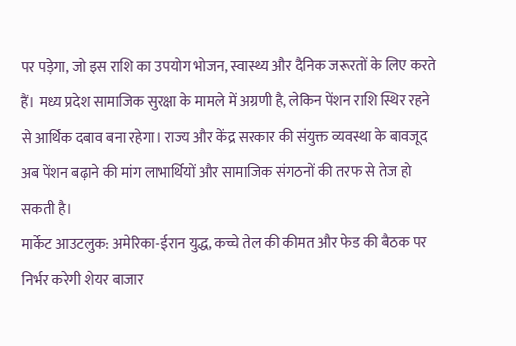पर पड़ेगा, जो इस राशि का उपयोग भोजन, स्वास्थ्य और दैनिक जरूरतों के लिए करते हैं। मध्य प्रदेश सामाजिक सुरक्षा के मामले में अग्रणी है, लेकिन पेंशन राशि स्थिर रहने से आर्थिक दबाव बना रहेगा। राज्य और केंद्र सरकार की संयुक्त व्यवस्था के बावजूद अब पेंशन बढ़ाने की मांग लाभार्थियों और सामाजिक संगठनों की तरफ से तेज हो सकती है।
मार्केट आउटलुक: अमेरिका-ईरान युद्ध, कच्चे तेल की कीमत और फेड की बैठक पर निर्भर करेगी शेयर बाजार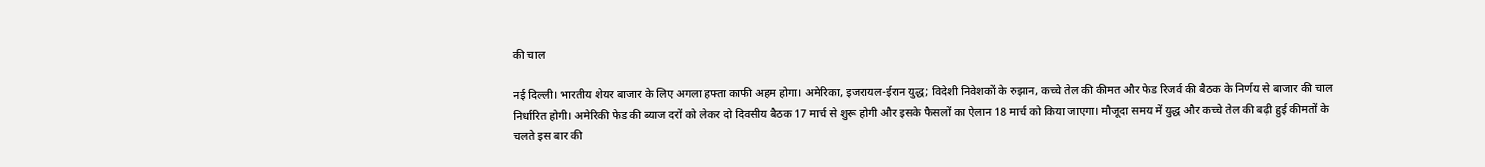की चाल

नई दिल्ली। भारतीय शेयर बाजार के लिए अगला हफ्ता काफी अहम होगा। अमेरिका, इजरायल-ईरान युद्ध; विदेशी निवेशकों के रुझान, कच्चे तेल की कीमत और फेड रिजर्व की बैठक के निर्णय से बाजार की चाल निर्धारित होगी। अमेरिकी फेड की ब्याज दरों को लेकर दो दिवसीय बैठक 17 मार्च से शुरू होगी और इसके फैसलों का ऐलान 18 मार्च को किया जाएगा। मौजूदा समय में युद्ध और कच्चे तेल की बढ़ी हुई कीमतों के चलते इस बार की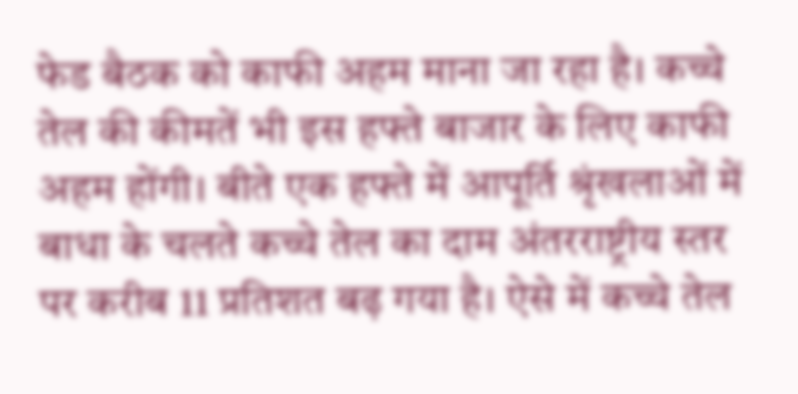फेड बैठक को काफी अहम माना जा रहा है। कच्चे तेल की कीमतें भी इस हफ्ते बाजार के लिए काफी अहम होंगी। बीते एक हफ्ते में आपूर्ति श्रृंखलाओं में बाधा के चलते कच्चे तेल का दाम अंतरराष्ट्रीय स्तर पर करीब 11 प्रतिशत बढ़ गया है। ऐसे में कच्चे तेल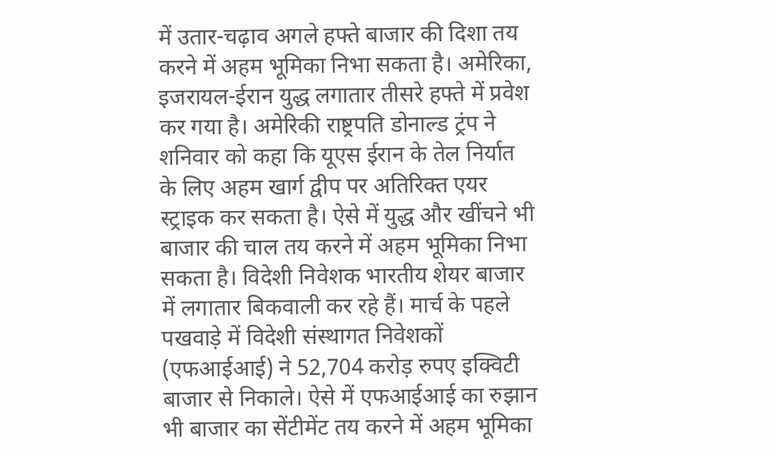में उतार-चढ़ाव अगले हफ्ते बाजार की दिशा तय करने में अहम भूमिका निभा सकता है। अमेरिका, इजरायल-ईरान युद्ध लगातार तीसरे हफ्ते में प्रवेश कर गया है। अमेरिकी राष्ट्रपति डोनाल्ड ट्रंप ने शनिवार को कहा कि यूएस ईरान के तेल निर्यात के लिए अहम खार्ग द्वीप पर अतिरिक्त एयर स्ट्राइक कर सकता है। ऐसे में युद्ध और खींचने भी बाजार की चाल तय करने में अहम भूमिका निभा सकता है। विदेशी निवेशक भारतीय शेयर बाजार में लगातार बिकवाली कर रहे हैं। मार्च के पहले पखवाड़े में विदेशी संस्थागत निवेशकों (एफआईआई) ने 52,704 करोड़ रुपए इक्विटी बाजार से निकाले। ऐसे में एफआईआई का रुझान भी बाजार का सेंटीमेंट तय करने में अहम भूमिका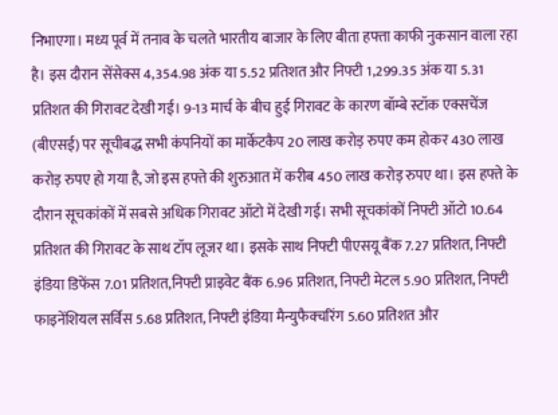निभाएगा। मध्य पूर्व में तनाव के चलते भारतीय बाजार के लिए बीता हफ्ता काफी नुकसान वाला रहा है। इस दौरान सेंसेक्स 4,354.98 अंक या 5.52 प्रतिशत और निफ्टी 1,299.35 अंक या 5.31 प्रतिशत की गिरावट देखी गई। 9-13 मार्च के बीच हुई गिरावट के कारण बॉम्बे स्टॉक एक्सचेंज (बीएसई) पर सूचीबद्ध सभी कंपनियों का मार्केटकैप 20 लाख करोड़ रुपए कम होकर 430 लाख करोड़ रुपए हो गया है, जो इस हफ्ते की शुरुआत में करीब 450 लाख करोड़ रुपए था। इस हफ्ते के दौरान सूचकांकों में सबसे अधिक गिरावट ऑटो में देखी गई। सभी सूचकांकों निफ्टी ऑटो 10.64 प्रतिशत की गिरावट के साथ टॉप लूजर था। इसके साथ निफ्टी पीएसयू बैंक 7.27 प्रतिशत, निफ्टी इंडिया डिफेंस 7.01 प्रतिशत,निफ्टी प्राइवेट बैंक 6.96 प्रतिशत, निफ्टी मेटल 5.90 प्रतिशत, निफ्टी फाइनेंशियल सर्विस 5.68 प्रतिशत, निफ्टी इंडिया मैन्युफैक्चरिंग 5.60 प्रतिशत और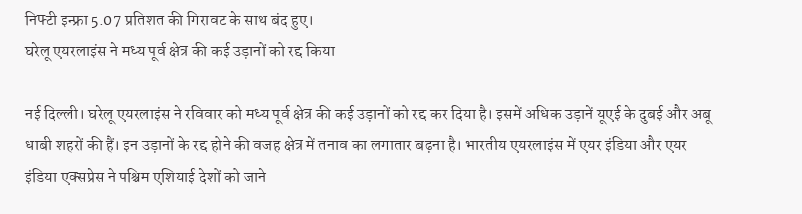निफ्टी इन्फ्रा 5.07 प्रतिशत की गिरावट के साथ बंद हुए।
घरेलू एयरलाइंस ने मध्य पूर्व क्षेत्र की कई उड़ानों को रद्द किया

नई दिल्ली। घरेलू एयरलाइंस ने रविवार को मध्य पूर्व क्षेत्र की कई उड़ानों को रद्द कर दिया है। इसमें अधिक उड़ानें यूएई के दुबई और अबू धाबी शहरों की हैं। इन उड़ानों के रद्द होने की वजह क्षेत्र में तनाव का लगातार बढ़ना है। भारतीय एयरलाइंस में एयर इंडिया और एयर इंडिया एक्सप्रेस ने पश्चिम एशियाई देशों को जाने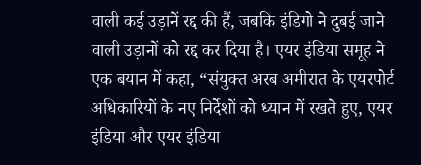वाली कई उड़ानें रद्द की हैं, जबकि इंडिगो ने दुबई जाने वाली उड़ानों को रद्द कर दिया है। एयर इंडिया समूह ने एक बयान में कहा, “संयुक्त अरब अमीरात के एयरपोर्ट अधिकारियों के नए निर्देशों को ध्यान में रखते हुए, एयर इंडिया और एयर इंडिया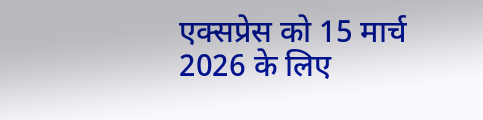एक्सप्रेस को 15 मार्च 2026 के लिए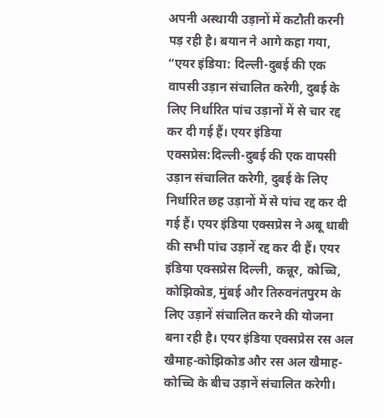अपनी अस्थायी उड़ानों में कटौती करनी पड़ रही है। बयान ने आगे कहा गया, “एयर इंडिया: दिल्ली-दुबई की एक वापसी उड़ान संचालित करेगी, दुबई के लिए निर्धारित पांच उड़ानों में से चार रद्द कर दी गई हैं। एयर इंडिया एक्सप्रेस:दिल्ली-दुबई की एक वापसी उड़ान संचालित करेगी, दुबई के लिए निर्धारित छह उड़ानों में से पांच रद्द कर दी गई हैं। एयर इंडिया एक्सप्रेस ने अबू धाबी की सभी पांच उड़ानें रद्द कर दी हैं। एयर इंडिया एक्सप्रेस दिल्ली, कन्नूर, कोच्चि, कोझिकोड, मुंबई और तिरुवनंतपुरम के लिए उड़ानें संचालित करने की योजना बना रही है। एयर इंडिया एक्सप्रेस रस अल खैमाह-कोझिकोड और रस अल खैमाह-कोच्चि के बीच उड़ानें संचालित करेगी।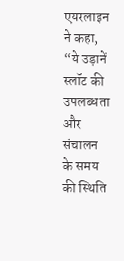एयरलाइन ने कहा, “ये उड़ानें स्लॉट की उपलब्धता और संचालन के समय की स्थिति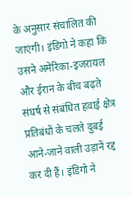के अनुसार संचालित की जाएंगी। इंडिगो ने कहा कि उसने अमेरिका-इजरायल और ईरान के बीच बढ़ते संघर्ष से संबंधित हवाई क्षेत्र प्रतिबंधों के चलते दुबई आने-जाने वाली उड़ानें रद्द कर दी हैं। इंडिगो ने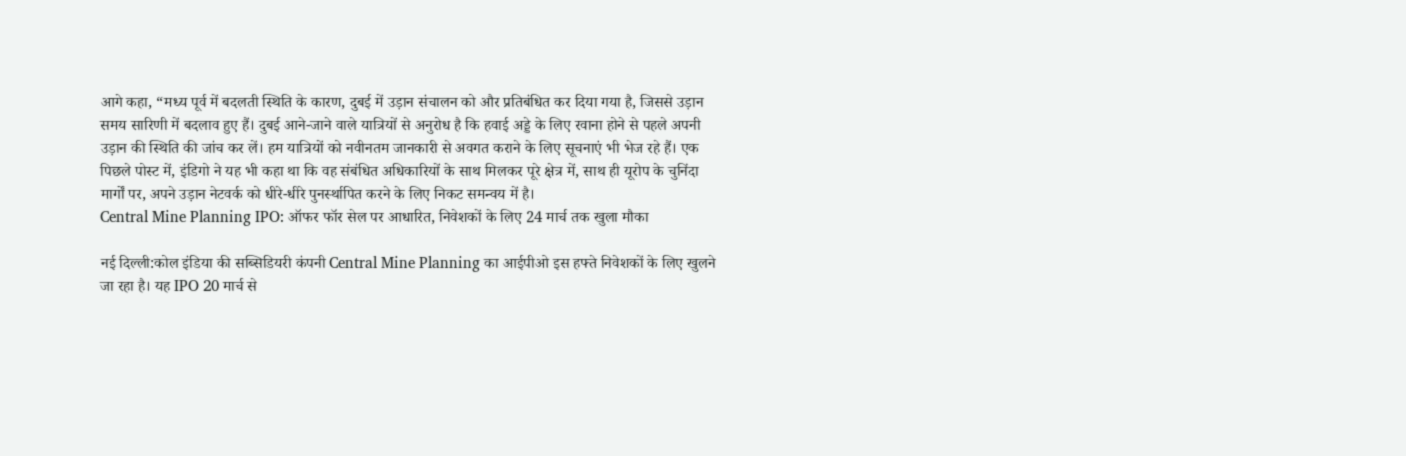आगे कहा, “मध्य पूर्व में बदलती स्थिति के कारण, दुबई में उड़ान संचालन को और प्रतिबंधित कर दिया गया है, जिससे उड़ान समय सारिणी में बदलाव हुए हैं। दुबई आने-जाने वाले यात्रियों से अनुरोध है कि हवाई अड्डे के लिए रवाना होने से पहले अपनी उड़ान की स्थिति की जांच कर लें। हम यात्रियों को नवीनतम जानकारी से अवगत कराने के लिए सूचनाएं भी भेज रहे हैं। एक पिछले पोस्ट में, इंडिगो ने यह भी कहा था कि वह संबंधित अधिकारियों के साथ मिलकर पूरे क्षेत्र में, साथ ही यूरोप के चुनिंदा मार्गों पर, अपने उड़ान नेटवर्क को धीरे-धीरे पुनर्स्थापित करने के लिए निकट समन्वय में है।
Central Mine Planning IPO: ऑफर फॉर सेल पर आधारित, निवेशकों के लिए 24 मार्च तक खुला मौका

नई दिल्ली:कोल इंडिया की सब्सिडियरी कंपनी Central Mine Planning का आईपीओ इस हफ्ते निवेशकों के लिए खुलने जा रहा है। यह IPO 20 मार्च से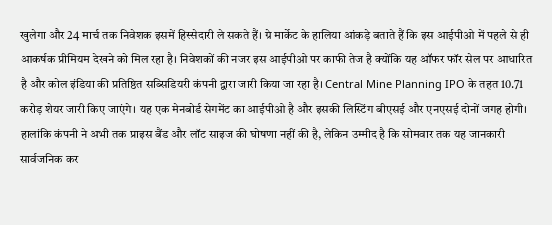खुलेगा और 24 मार्च तक निवेशक इसमें हिस्सेदारी ले सकते हैं। ग्रे मार्केट के हालिया आंकड़े बताते हैं कि इस आईपीओ में पहले से ही आकर्षक प्रीमियम देखने को मिल रहा है। निवेशकों की नजर इस आईपीओ पर काफी तेज है क्योंकि यह ऑफर फॉर सेल पर आधारित है और कोल इंडिया की प्रतिष्ठित सब्सिडियरी कंपनी द्वारा जारी किया जा रहा है। Central Mine Planning IPO के तहत 10.71 करोड़ शेयर जारी किए जाएंगे। यह एक मेनबोर्ड सेगमेंट का आईपीओ है और इसकी लिस्टिंग बीएसई और एनएसई दोनों जगह होगी। हालांकि कंपनी ने अभी तक प्राइस बैंड और लॉट साइज की घोषणा नहीं की है, लेकिन उम्मीद है कि सोमवार तक यह जानकारी सार्वजनिक कर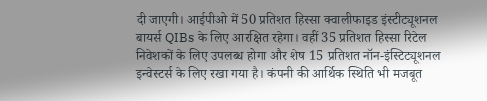दी जाएगी। आईपीओ में 50 प्रतिशत हिस्सा क्वालीफाइड इंस्टीट्यूशनल बायर्स QIBs के लिए आरक्षित रहेगा। वहीं 35 प्रतिशत हिस्सा रिटेल निवेशकों के लिए उपलब्ध होगा और शेष 15 प्रतिशत नॉन-इंस्टिट्यूशनल इन्वेस्टर्स के लिए रखा गया है। कंपनी की आर्थिक स्थिति भी मजबूत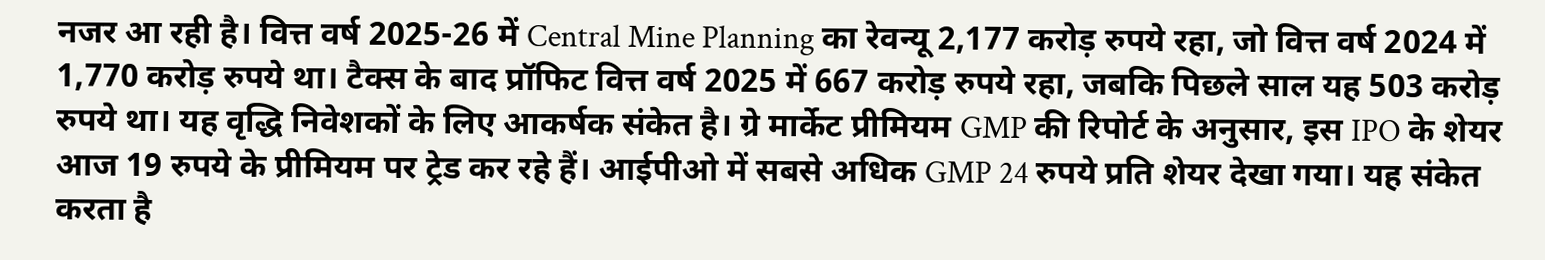नजर आ रही है। वित्त वर्ष 2025-26 में Central Mine Planning का रेवन्यू 2,177 करोड़ रुपये रहा, जो वित्त वर्ष 2024 में 1,770 करोड़ रुपये था। टैक्स के बाद प्रॉफिट वित्त वर्ष 2025 में 667 करोड़ रुपये रहा, जबकि पिछले साल यह 503 करोड़ रुपये था। यह वृद्धि निवेशकों के लिए आकर्षक संकेत है। ग्रे मार्केट प्रीमियम GMP की रिपोर्ट के अनुसार, इस IPO के शेयर आज 19 रुपये के प्रीमियम पर ट्रेड कर रहे हैं। आईपीओ में सबसे अधिक GMP 24 रुपये प्रति शेयर देखा गया। यह संकेत करता है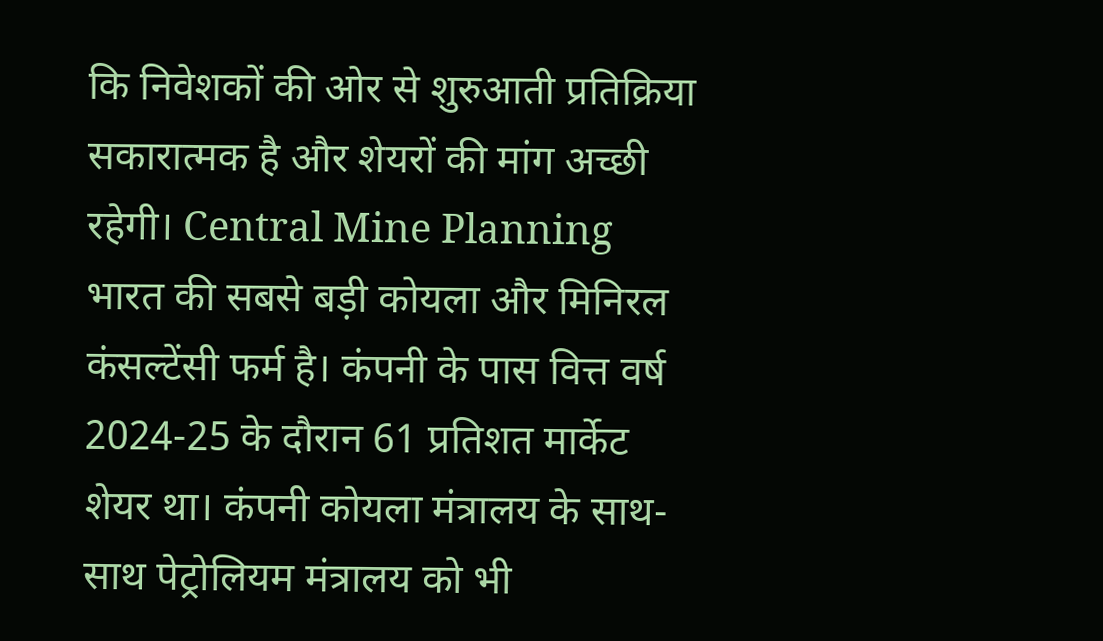कि निवेशकों की ओर से शुरुआती प्रतिक्रिया सकारात्मक है और शेयरों की मांग अच्छी रहेगी। Central Mine Planning भारत की सबसे बड़ी कोयला और मिनिरल कंसल्टेंसी फर्म है। कंपनी के पास वित्त वर्ष 2024-25 के दौरान 61 प्रतिशत मार्केट शेयर था। कंपनी कोयला मंत्रालय के साथ-साथ पेट्रोलियम मंत्रालय को भी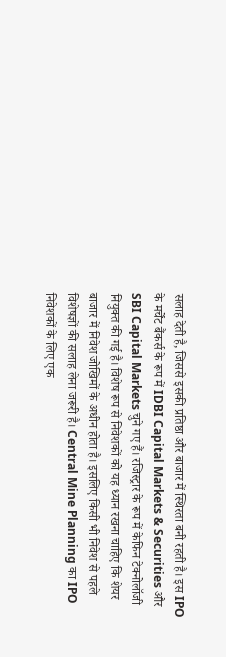सलाह देती है, जिससे इसकी प्रतिष्ठा और बाजार में स्थिरता बनी रहती है। इस IPO के मर्चेंट बैंकर्स के रूप में IDBI Capital Markets & Securities और SBI Capital Markets चुने गए हैं। रजिस्ट्रार के रूप में केफिन टेक्नोलॉजी नियुक्त की गई है। विशेष रूप से निवेशकों को यह ध्यान रखना चाहिए कि शेयर बाजार में निवेश जोखिमों के अधीन होता है। इसलिए किसी भी निवेश से पहले विशेषज्ञों की सलाह लेना जरूरी है। Central Mine Planning का IPO निवेशकों के लिए एक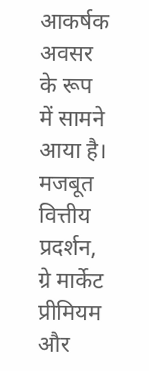आकर्षक अवसर के रूप में सामने आया है। मजबूत वित्तीय प्रदर्शन, ग्रे मार्केट प्रीमियम और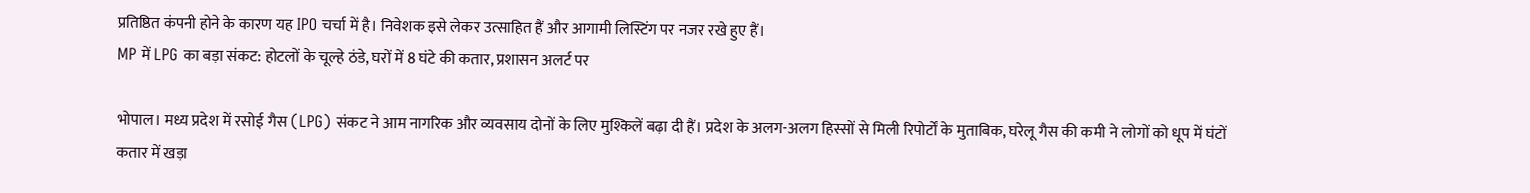प्रतिष्ठित कंपनी होने के कारण यह IPO चर्चा में है। निवेशक इसे लेकर उत्साहित हैं और आगामी लिस्टिंग पर नजर रखे हुए हैं।
MP में LPG का बड़ा संकट: होटलों के चूल्हे ठंडे, घरों में 8 घंटे की कतार, प्रशासन अलर्ट पर

भोपाल। मध्य प्रदेश में रसोई गैस (LPG) संकट ने आम नागरिक और व्यवसाय दोनों के लिए मुश्किलें बढ़ा दी हैं। प्रदेश के अलग-अलग हिस्सों से मिली रिपोर्टों के मुताबिक, घरेलू गैस की कमी ने लोगों को धूप में घंटों कतार में खड़ा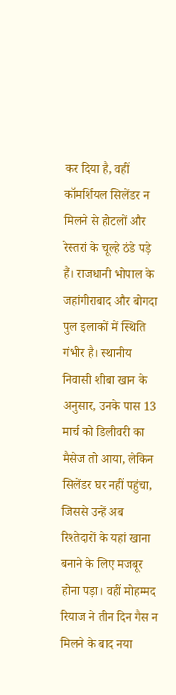कर दिया है, वहीं कॉमर्शियल सिलेंडर न मिलने से होटलों और रेस्तरां के चूल्हे ठंडे पड़े हैं। राजधानी भोपाल के जहांगीराबाद और बोगदा पुल इलाकों में स्थिति गंभीर है। स्थानीय निवासी शीबा खान के अनुसार, उनके पास 13 मार्च को डिलीवरी का मैसेज तो आया, लेकिन सिलेंडर घर नहीं पहुंचा, जिससे उन्हें अब रिश्तेदारों के यहां खाना बनाने के लिए मजबूर होना पड़ा। वहीं मोहम्मद रियाज ने तीन दिन गैस न मिलने के बाद नया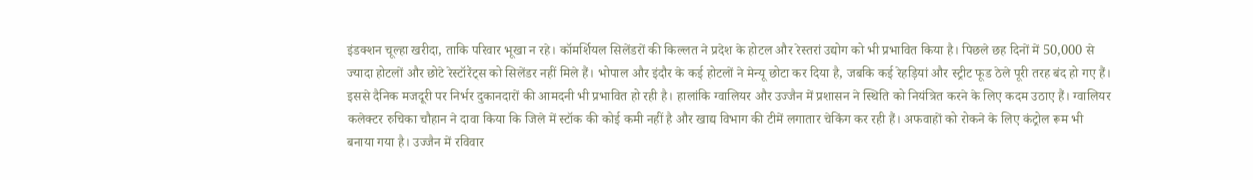इंडक्शन चूल्हा खरीदा, ताकि परिवार भूखा न रहे। कॉमर्शियल सिलेंडरों की किल्लत ने प्रदेश के होटल और रेस्तरां उद्योग को भी प्रभावित किया है। पिछले छह दिनों में 50,000 से ज्यादा होटलों और छोटे रेस्टॉरेंट्स को सिलेंडर नहीं मिले हैं। भोपाल और इंदौर के कई होटलों ने मेन्यू छोटा कर दिया है, जबकि कई रेहड़ियां और स्ट्रीट फूड ठेले पूरी तरह बंद हो गए हैं। इससे दैनिक मजदूरी पर निर्भर दुकानदारों की आमदनी भी प्रभावित हो रही है। हालांकि ग्वालियर और उज्जैन में प्रशासन ने स्थिति को नियंत्रित करने के लिए कदम उठाए हैं। ग्वालियर कलेक्टर रुचिका चौहान ने दावा किया कि जिले में स्टॉक की कोई कमी नहीं है और खाद्य विभाग की टीमें लगातार चेकिंग कर रही हैं। अफवाहों को रोकने के लिए कंट्रोल रूम भी बनाया गया है। उज्जैन में रविवार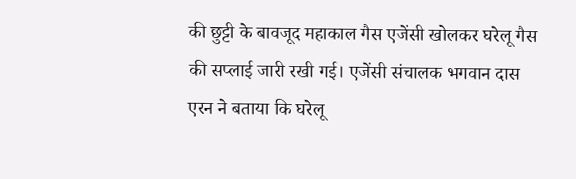की छुट्टी के बावजूद महाकाल गैस एजेंसी खोलकर घरेलू गैस की सप्लाई जारी रखी गई। एजेंसी संचालक भगवान दास एरन ने बताया कि घरेलू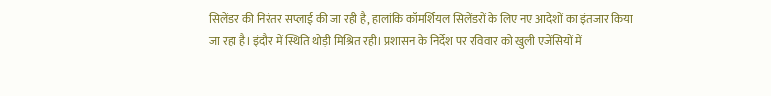सिलेंडर की निरंतर सप्लाई की जा रही है, हालांकि कॉमर्शियल सिलेंडरों के लिए नए आदेशों का इंतजार किया जा रहा है। इंदौर में स्थिति थोड़ी मिश्रित रही। प्रशासन के निर्देश पर रविवार को खुली एजेंसियों में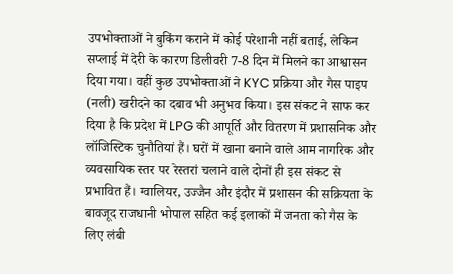उपभोक्ताओं ने बुकिंग कराने में कोई परेशानी नहीं बताई, लेकिन सप्लाई में देरी के कारण डिलीवरी 7-8 दिन में मिलने का आश्वासन दिया गया। वहीं कुछ उपभोक्ताओं ने KYC प्रक्रिया और गैस पाइप (नली) खरीदने का दबाव भी अनुभव किया। इस संकट ने साफ कर दिया है कि प्रदेश में LPG की आपूर्ति और वितरण में प्रशासनिक और लॉजिस्टिक चुनौतियां हैं। घरों में खाना बनाने वाले आम नागरिक और व्यवसायिक स्तर पर रेस्तरां चलाने वाले दोनों ही इस संकट से प्रभावित हैं। ग्वालियर, उज्जैन और इंदौर में प्रशासन की सक्रियता के बावजूद राजधानी भोपाल सहित कई इलाकों में जनता को गैस के लिए लंबी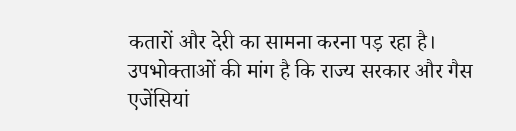कतारों और देरी का सामना करना पड़ रहा है। उपभोक्ताओं की मांग है कि राज्य सरकार और गैस एजेंसियां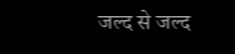जल्द से जल्द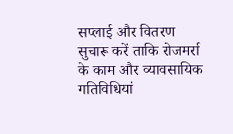सप्लाई और वितरण सुचारू करें ताकि रोजमर्रा के काम और व्यावसायिक गतिविधियां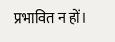प्रभावित न हों।